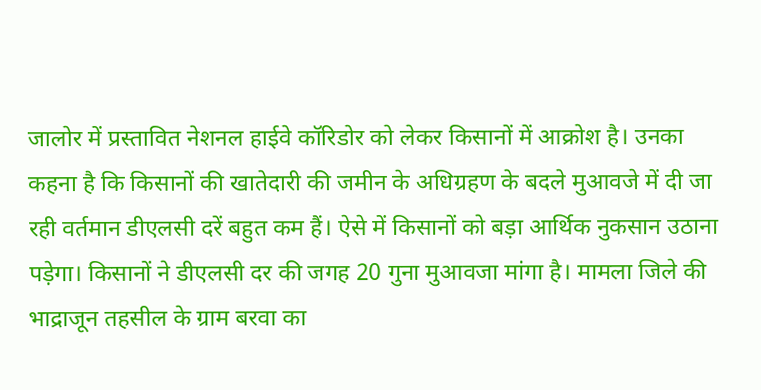जालोर में प्रस्तावित नेशनल हाईवे कॉरिडोर को लेकर किसानों में आक्रोश है। उनका कहना है कि किसानों की खातेदारी की जमीन के अधिग्रहण के बदले मुआवजे में दी जा रही वर्तमान डीएलसी दरें बहुत कम हैं। ऐसे में किसानों को बड़ा आर्थिक नुकसान उठाना पड़ेगा। किसानों ने डीएलसी दर की जगह 20 गुना मुआवजा मांगा है। मामला जिले की भाद्राजून तहसील के ग्राम बरवा का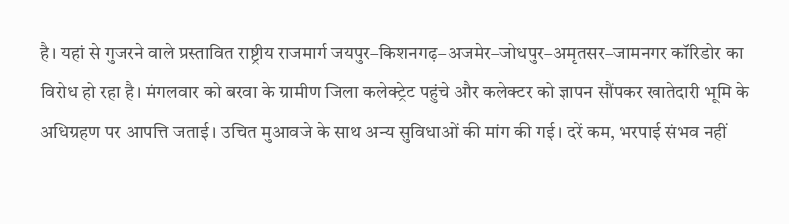है। यहां से गुजरने वाले प्रस्तावित राष्ट्रीय राजमार्ग जयपुर–किशनगढ़–अजमेर–जोधपुर–अमृतसर–जामनगर कॉरिडोर का विरोध हो रहा है। मंगलवार को बरवा के ग्रामीण जिला कलेक्ट्रेट पहुंचे और कलेक्टर को ज्ञापन सौंपकर खातेदारी भूमि के अधिग्रहण पर आपत्ति जताई। उचित मुआवजे के साथ अन्य सुविधाओं की मांग की गई। दरें कम, भरपाई संभव नहीं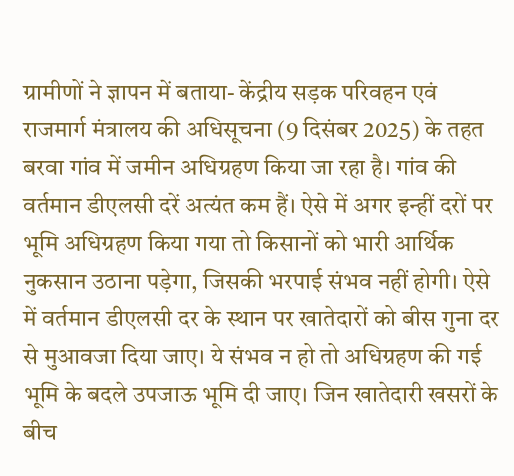ग्रामीणों ने ज्ञापन में बताया- केंद्रीय सड़क परिवहन एवं राजमार्ग मंत्रालय की अधिसूचना (9 दिसंबर 2025) के तहत बरवा गांव में जमीन अधिग्रहण किया जा रहा है। गांव की वर्तमान डीएलसी दरें अत्यंत कम हैं। ऐसे में अगर इन्हीं दरों पर भूमि अधिग्रहण किया गया तो किसानों को भारी आर्थिक नुकसान उठाना पड़ेगा, जिसकी भरपाई संभव नहीं होगी। ऐसे में वर्तमान डीएलसी दर के स्थान पर खातेदारों को बीस गुना दर से मुआवजा दिया जाए। ये संभव न हो तो अधिग्रहण की गई भूमि के बदले उपजाऊ भूमि दी जाए। जिन खातेदारी खसरों के बीच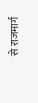से राजमार्ग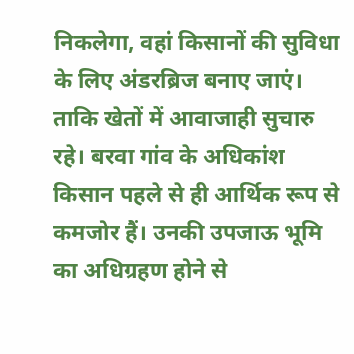निकलेगा, वहां किसानों की सुविधा के लिए अंडरब्रिज बनाए जाएं। ताकि खेतों में आवाजाही सुचारु रहे। बरवा गांव के अधिकांश किसान पहले से ही आर्थिक रूप से कमजोर हैं। उनकी उपजाऊ भूमि का अधिग्रहण होने से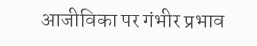आजीविका पर गंभीर प्रभाव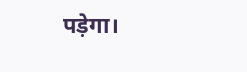पड़ेगा।